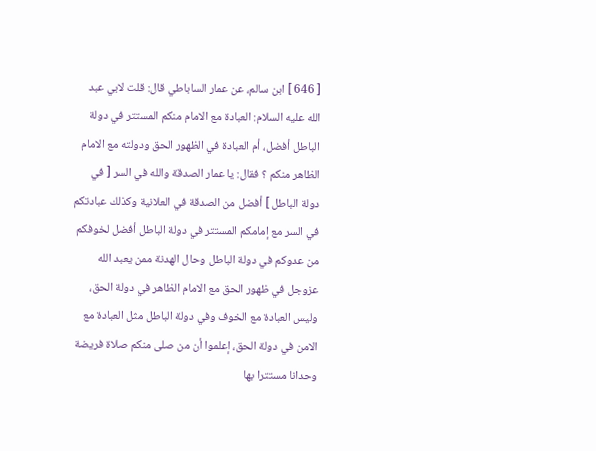[ 646 ] ابن سالم، عن عمار الساباطي قال: قلت لابي عبد الله عليه السلام: العبادة مع الامام منكم المستتر في دولة الباطل أفضل، أم العبادة في الظهور الحق ودولته مع الامام الظاهر منكم ؟ فقال: يا عمار الصدقة والله في السر [ في دولة الباطل ] أفضل من الصدقة في العلانية وكذلك عبادتكم في السر مع إمامكم المستتر في دولة الباطل أفضل لخوفكم من عدوكم في دولة الباطل وحال الهدنة ممن يعبد الله عزوجل في ظهور الحق مع الامام الظاهر في دولة الحق، وليس العبادة مع الخوف وفي دولة الباطل مثل العبادة مع الامن في دولة الحق، إعلموا أن من صلى منكم صلاة فريضة وحدانا مستترا بها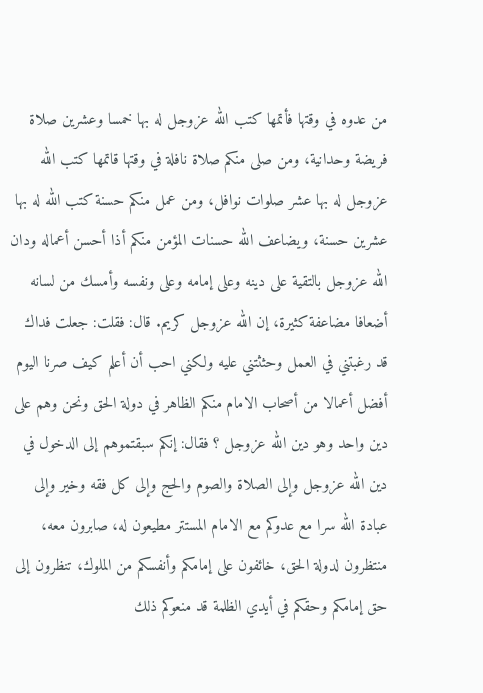من عدوه في وقتها فأتمها كتب الله عزوجل له بها خمسا وعشرين صلاة فريضة وحدانية، ومن صلى منكم صلاة نافلة في وقتها قاتمها كتب الله عزوجل له بها عشر صلوات نوافل، ومن عمل منكم حسنة كتب الله له بها عشرين حسنة، ويضاعف الله حسنات المؤمن منكم أذا أحسن أعماله ودان الله عزوجل بالتقية على دينه وعلى إمامه وعلى ونفسه وأمسك من لسانه أضعافا مضاعفة كثيرة، إن الله عزوجل كريم. قال: فقلت: جعلت فداك قد رغبتني في العمل وحثثتني عليه ولكني احب أن أعلم كيف صرنا اليوم أفضل أعمالا من أصحاب الامام منكم الظاهر في دولة الحق ونحن وهم على دين واحد وهو دين الله عزوجل ؟ فقال: إنكم سبقتموهم إلى الدخول في دين الله عزوجل وإلى الصلاة والصوم والحج وإلى كل فقه وخير وإلى عبادة الله سرا مع عدوكم مع الامام المستتر مطيعون له، صابرون معه، منتظرون لدولة الحق، خائفون على إمامكم وأنفسكم من الملوك، تنظرون إلى حق إمامكم وحقكم في أيدي الظلمة قد منعوكم ذلك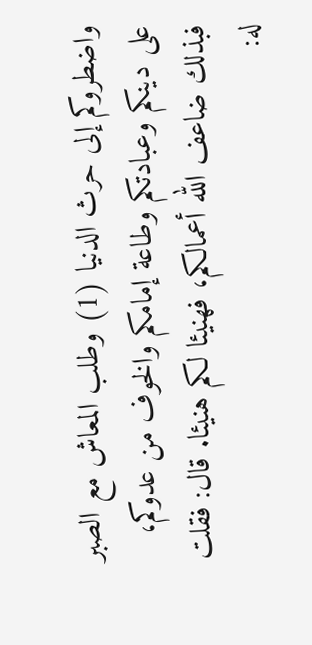واضطروكم إلى حرث الدنيا (1) وطلب المعاش مع الصبر على دينكم وعبادتكم وطاعة إمامكم والخوف من عدوكم، فبذلك ضاعف الله أعمالكم، فهنيئا لكم هنيئا. قال: فقلت له: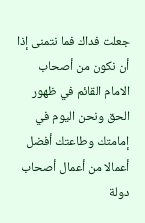جعلت فداك فما نتمنى إذا أن نكون من أصحاب الامام القائم في ظهور الحق ونحن اليوم في إمامتك وطاعتك أفضل أعمالا من أعمال أصحاب دولة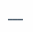___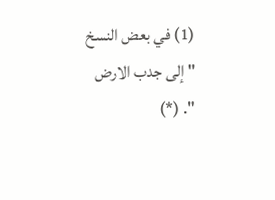(1) في بعض النسخ " إلى جدب الارض ". (*)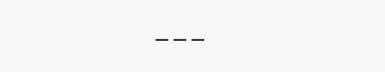___